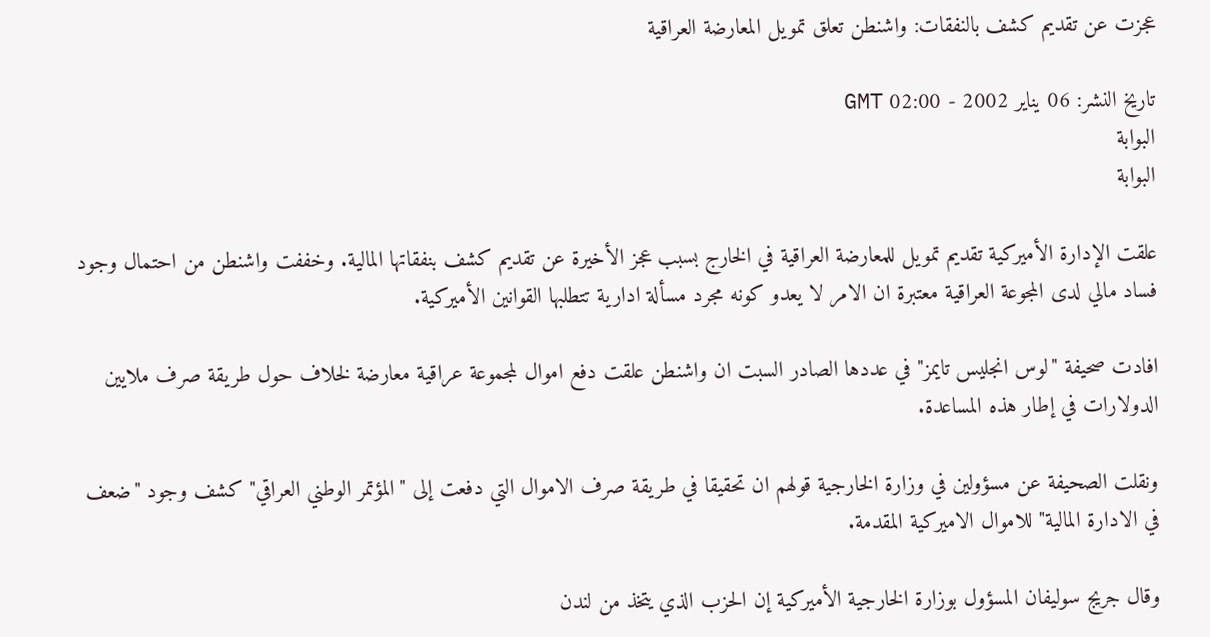عجزت عن تقديم كشف بالنفقات: واشنطن تعلق تمويل المعارضة العراقية

تاريخ النشر: 06 يناير 2002 - 02:00 GMT
البوابة
البوابة

علقت الإدارة الأميركية تقديم تمويل للمعارضة العراقية في الخارج بسبب عجز الأخيرة عن تقديم كشف بنفقاتها المالية. وخففت واشنطن من احتمال وجود فساد مالي لدى المجوعة العراقية معتبرة ان الامر لا يعدو كونه مجرد مسألة ادارية تتطلبها القوانين الأميركية.

افادت صحيفة "لوس انجليس تايمز" في عددها الصادر السبت ان واشنطن علقت دفع اموال لمجموعة عراقية معارضة لخلاف حول طريقة صرف ملايين الدولارات في إطار هذه المساعدة.

ونقلت الصحيفة عن مسؤولين في وزارة الخارجية قولهم ان تحقيقا في طريقة صرف الاموال التي دفعت إلى "المؤتمر الوطني العراقي" كشف وجود "ضعف في الادارة المالية" للاموال الاميركية المقدمة.

وقال جريج سوليفان المسؤول بوزارة الخارجية الأميركية إن الحزب الذي يتخذ من لندن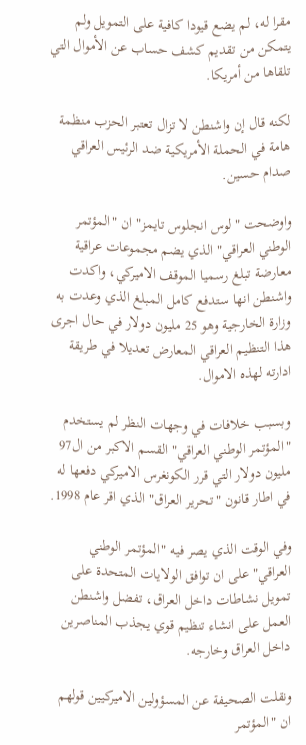مقرا له، لم يضع قيودا كافية على التمويل ولم يتمكن من تقديم كشف حساب عن الأموال التي تلقاها من أمريكا.

لكنه قال إن واشنطن لا تزال تعتبر الحزب منظمة هامة في الحملة الأمريكية ضد الرئيس العراقي صدام حسين.

واوضحت "لوس انجلوس تايمز" ان "المؤتمر الوطني العراقي" الذي يضم مجموعات عراقية معارضة تبلغ رسميا الموقف الاميركي، واكدت واشنطن انها ستدفع كامل المبلغ الذي وعدت به وزارة الخارجية وهو 25 مليون دولار في حال اجرى هذا التنظيم العراقي المعارض تعديلا في طريقة ادارته لهذه الاموال.

وبسبب خلافات في وجهات النظر لم يستخدم "المؤتمر الوطني العراقي" القسم الاكبر من ال97 مليون دولار التي قرر الكونغرس الاميركي دفعها له في اطار قانون "تحرير العراق" الذي اقر عام 1998.

وفي الوقت الذي يصر فيه "المؤتمر الوطني العراقي" على ان توافق الولايات المتحدة على تمويل نشاطات داخل العراق، تفضل واشنطن العمل على انشاء تنظيم قوي يجذب المناصرين داخل العراق وخارجه.

ونقلت الصحيفة عن المسؤولين الاميركيين قولهم ان "المؤتمر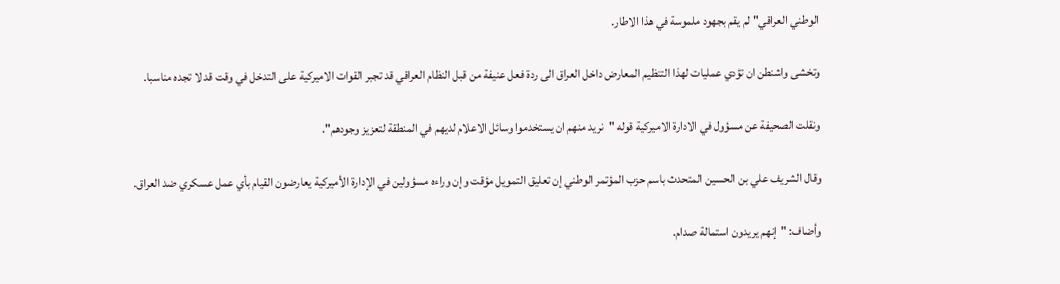الوطني العراقي" لم يقم بجهود ملموسة في هذا الاطار.

وتخشى واشنطن ان تؤدي عمليات لهذا التنظيم المعارض داخل العراق الى ردة فعل عنيفة من قبل النظام العراقي قد تجبر القوات الاميركية على التدخل في وقت قد لا تجده مناسبا.

ونقلت الصحيفة عن مسؤول في الادارة الاميركية قوله "نريد منهم ان يستخدموا وسائل الاعلام لديهم في المنطقة لتعزيز وجودهم".

وقال الشريف علي بن الحسين المتحدث باسم حزب المؤتمر الوطني إن تعليق التمويل مؤقت وإن وراءه مسؤولين في الإدارة الأميركية يعارضون القيام بأي عمل عسكري ضد العراق.

وأضاف: "إنهم يريدون استمالة صدام.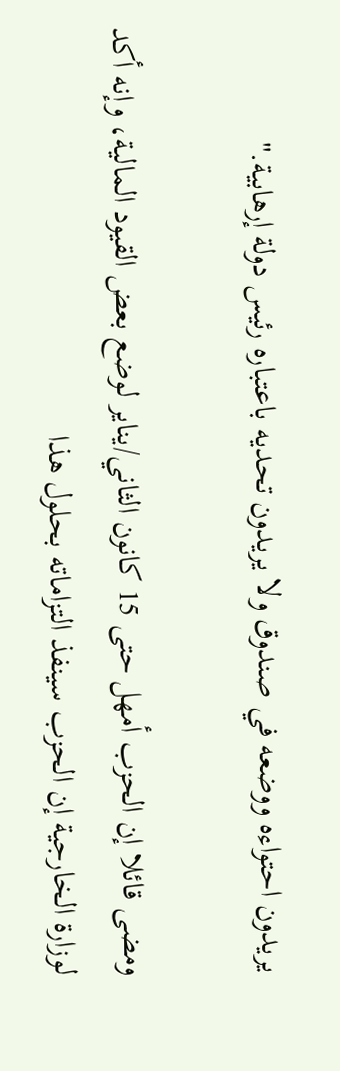يريدون احتواءه ووضعه في صندوق ولا يريدون تحديه باعتباره رئيس دولة إرهابية."

ومضى قائلا إن الحزب أمهل حتى 15 كانون الثاني/يناير لوضع بعض القيود المالية، وإنه أكد لوزارة الخارجية إن الحزب سينفذ التزاماته بحلول هذا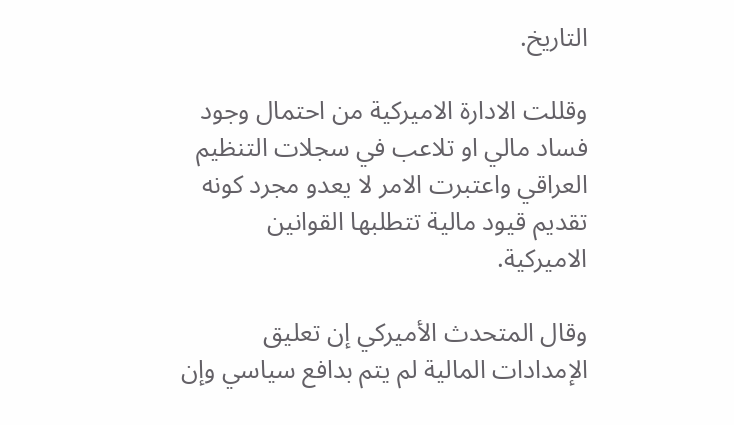التاريخ.

وقللت الادارة الاميركية من احتمال وجود فساد مالي او تلاعب في سجلات التنظيم العراقي واعتبرت الامر لا يعدو مجرد كونه تقديم قيود مالية تتطلبها القوانين الاميركية.

وقال المتحدث الأميركي إن تعليق الإمدادات المالية لم يتم بدافع سياسي وإن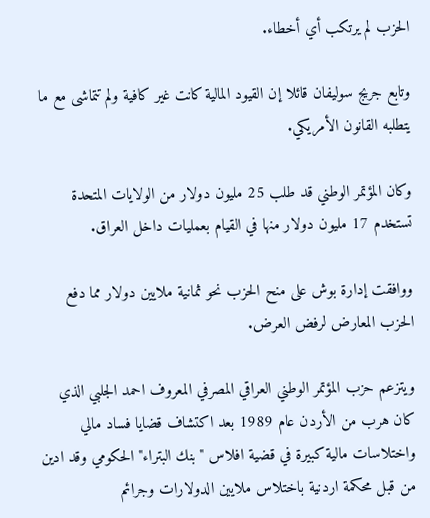الحزب لم يرتكب أي أخطاء.

وتابع جريج سوليفان قائلا إن القيود المالية كانت غير كافية ولم تتماشى مع ما يتطلبه القانون الأمريكي.

وكان المؤتمر الوطني قد طلب 25 مليون دولار من الولايات المتحدة تستخدم 17 مليون دولار منها في القيام بعمليات داخل العراق.

ووافقت إدارة بوش على منح الحزب نحو ثمانية ملايين دولار مما دفع الحزب المعارض لرفض العرض.

ويتزعم حزب المؤتمر الوطني العراقي المصرفي المعروف احمد الجلبي الذي كان هرب من الأردن عام 1989 بعد اكتشاف قضايا فساد مالي واختلاسات مالية كبيرة في قضية افلاس "بنك البتراء" الحكومي وقد ادين من قبل محكمة اردنية باختلاس ملايين الدولارات وجرائم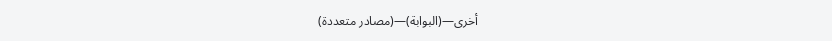أخرى—(البوابة)—(مصادر متعددة)